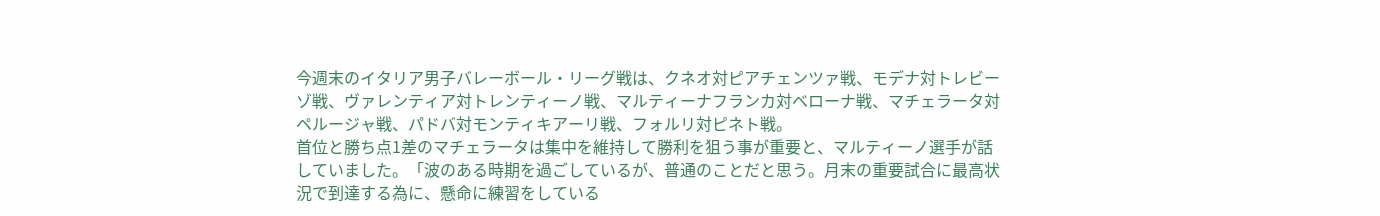今週末のイタリア男子バレーボール・リーグ戦は、クネオ対ピアチェンツァ戦、モデナ対トレビーゾ戦、ヴァレンティア対トレンティーノ戦、マルティーナフランカ対ベローナ戦、マチェラータ対ペルージャ戦、パドバ対モンティキアーリ戦、フォルリ対ピネト戦。
首位と勝ち点1差のマチェラータは集中を維持して勝利を狙う事が重要と、マルティーノ選手が話していました。「波のある時期を過ごしているが、普通のことだと思う。月末の重要試合に最高状況で到達する為に、懸命に練習をしている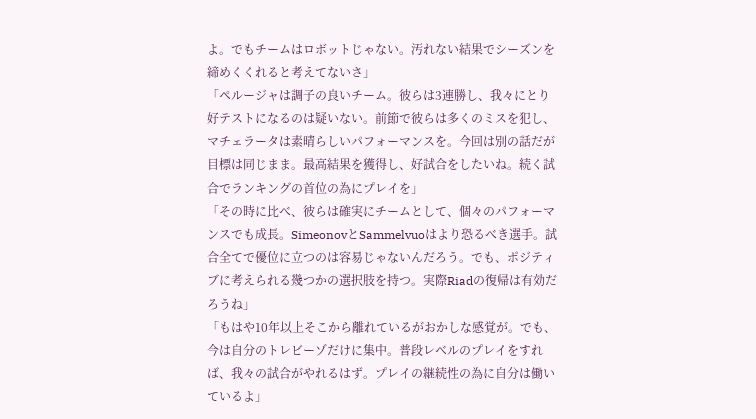よ。でもチームはロボットじゃない。汚れない結果でシーズンを締めくくれると考えてないさ」
「ペルージャは調子の良いチーム。彼らは3連勝し、我々にとり好テストになるのは疑いない。前節で彼らは多くのミスを犯し、マチェラータは素晴らしいパフォーマンスを。今回は別の話だが目標は同じまま。最高結果を獲得し、好試合をしたいね。続く試合でランキングの首位の為にプレイを」
「その時に比べ、彼らは確実にチームとして、個々のパフォーマンスでも成長。SimeonovとSammelvuoはより恐るべき選手。試合全てで優位に立つのは容易じゃないんだろう。でも、ポジティブに考えられる幾つかの選択肢を持つ。実際Riadの復帰は有効だろうね」
「もはや10年以上そこから離れているがおかしな感覚が。でも、今は自分のトレビーゾだけに集中。普段レベルのプレイをすれば、我々の試合がやれるはず。プレイの継続性の為に自分は働いているよ」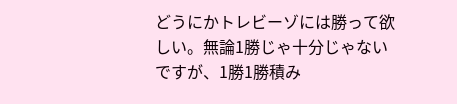どうにかトレビーゾには勝って欲しい。無論1勝じゃ十分じゃないですが、1勝1勝積み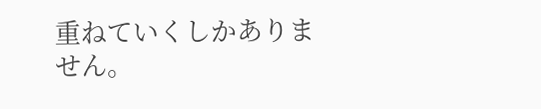重ねていくしかありません。